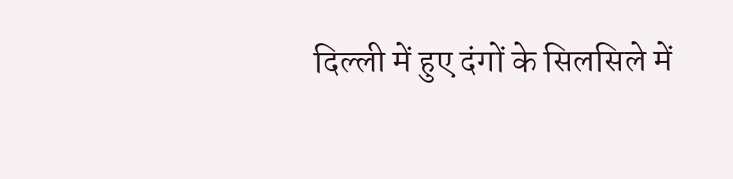दिल्ली में हुए दंगों के सिलसिले में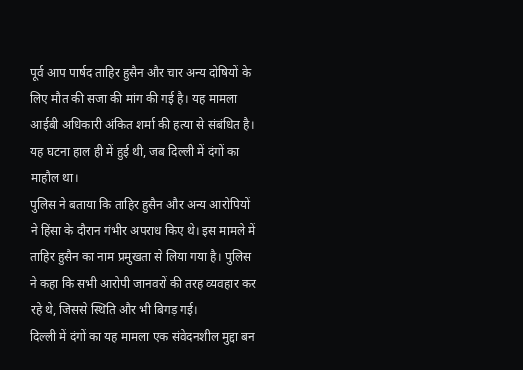पूर्व आप पार्षद ताहिर हुसैन और चार अन्य दोषियों के लिए मौत की सजा की मांग की गई है। यह मामला आईबी अधिकारी अंकित शर्मा की हत्या से संबंधित है। यह घटना हाल ही में हुई थी, जब दिल्ली में दंगों का माहौल था।
पुलिस ने बताया कि ताहिर हुसैन और अन्य आरोपियों ने हिंसा के दौरान गंभीर अपराध किए थे। इस मामले में ताहिर हुसैन का नाम प्रमुखता से लिया गया है। पुलिस ने कहा कि सभी आरोपी जानवरों की तरह व्यवहार कर रहे थे, जिससे स्थिति और भी बिगड़ गई।
दिल्ली में दंगों का यह मामला एक संवेदनशील मुद्दा बन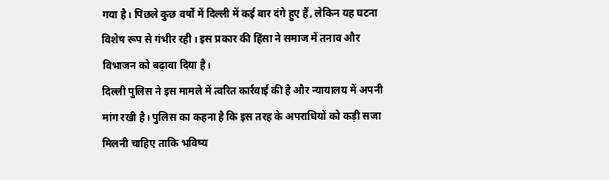गया है। पिछले कुछ वर्षों में दिल्ली में कई बार दंगे हुए हैं, लेकिन यह घटना विशेष रूप से गंभीर रही। इस प्रकार की हिंसा ने समाज में तनाव और विभाजन को बढ़ावा दिया है।
दिल्ली पुलिस ने इस मामले में त्वरित कार्रवाई की है और न्यायालय में अपनी मांग रखी है। पुलिस का कहना है कि इस तरह के अपराधियों को कड़ी सजा मिलनी चाहिए ताकि भविष्य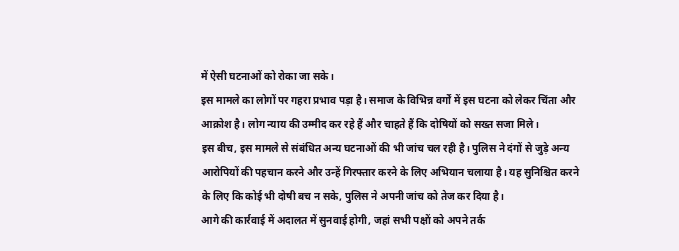में ऐसी घटनाओं को रोका जा सके।
इस मामले का लोगों पर गहरा प्रभाव पड़ा है। समाज के विभिन्न वर्गों में इस घटना को लेकर चिंता और आक्रोश है। लोग न्याय की उम्मीद कर रहे हैं और चाहते हैं कि दोषियों को सख्त सजा मिले।
इस बीच, इस मामले से संबंधित अन्य घटनाओं की भी जांच चल रही है। पुलिस ने दंगों से जुड़े अन्य आरोपियों की पहचान करने और उन्हें गिरफ्तार करने के लिए अभियान चलाया है। यह सुनिश्चित करने के लिए कि कोई भी दोषी बच न सके, पुलिस ने अपनी जांच को तेज कर दिया है।
आगे की कार्रवाई में अदालत में सुनवाई होगी, जहां सभी पक्षों को अपने तर्क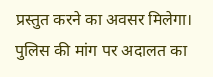प्रस्तुत करने का अवसर मिलेगा। पुलिस की मांग पर अदालत का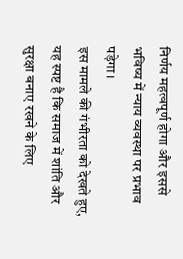निर्णय महत्वपूर्ण होगा और इससे भविष्य में न्याय व्यवस्था पर प्रभाव पड़ेगा।
इस मामले की गंभीरता को देखते हुए, यह स्पष्ट है कि समाज में शांति और सुरक्षा बनाए रखने के लिए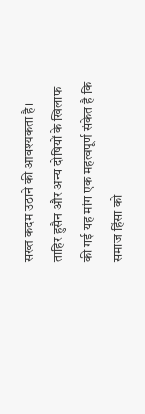सख्त कदम उठाने की आवश्यकता है। ताहिर हुसैन और अन्य दोषियों के खिलाफ की गई यह मांग एक महत्वपूर्ण संकेत है कि समाज हिंसा को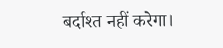बर्दाश्त नहीं करेगा।